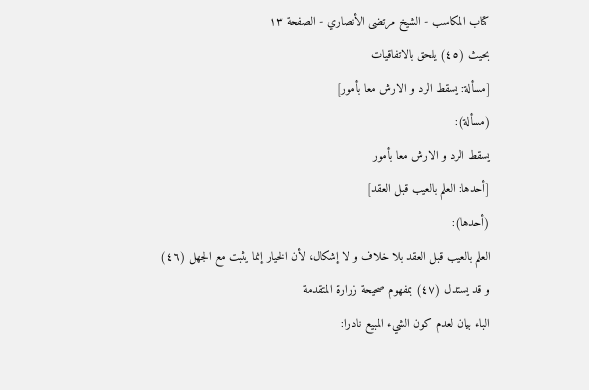كتاب المكاسب - الشيخ مرتضى الأنصاري - الصفحة ١٣
بحيث (٤٥) يلحق بالاتفاقيات
[مسألة: يسقط الرد و الارش معا بأمور]
(مسألة):
يسقط الرد و الارش معا بأمور
[أحدها: العلم بالعيب قبل العقد]
(أحدها):
العلم بالعيب قبل العقد بلا خلاف و لا إشكال، لأن الخيار إنما يثبت مع الجهل (٤٦)
و قد يستدل (٤٧) بمفهوم صحيحة زرارة المتقدمة
الباء بيان لعدم كون الشيء المبيع نادرا: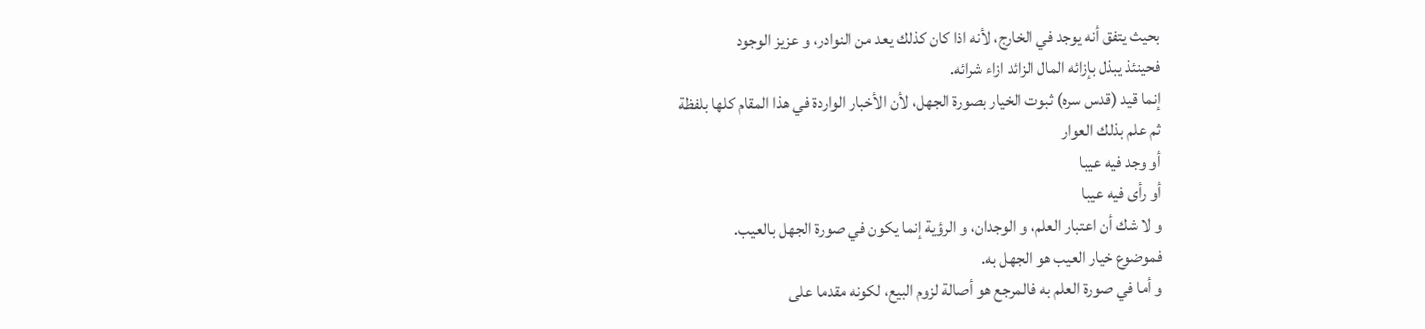بحيث يتفق أنه يوجد في الخارج، لأنه اذا كان كذلك يعد من النوادر، و عزيز الوجود
فحينئذ يبذل بإزائه المال الزائد ازاء شرائه.
إنما قيد (قدس سره) ثبوت الخيار بصورة الجهل، لأن الأخبار الواردة في هذا المقام كلها بلفظة
ثم علم بذلك العوار
أو وجد فيه عيبا
أو رأى فيه عيبا
و لا شك أن اعتبار العلم، و الوجدان، و الرؤية إنما يكون في صورة الجهل بالعيب.
فموضوع خيار العيب هو الجهل به.
و أما في صورة العلم به فالمرجع هو أصالة لزوم البيع، لكونه مقدما على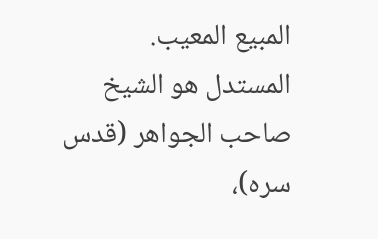المبيع المعيب.
المستدل هو الشيخ صاحب الجواهر (قدس سره)،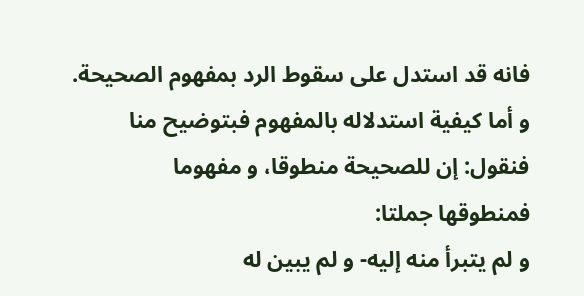فانه قد استدل على سقوط الرد بمفهوم الصحيحة.
و أما كيفية استدلاله بالمفهوم فبتوضيح منا
فنقول: إن للصحيحة منطوقا، و مفهوما
فمنطوقها جملتا:
و لم يتبرأ منه إليه- و لم يبين له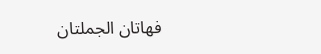فهاتان الجملتان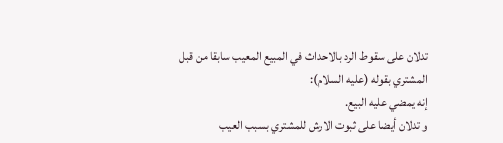تدلان على سقوط الرد بالاحداث في المبيع المعيب سابقا من قبل المشتري بقوله (عليه السلام):
إنه يمضي عليه البيع.
و تدلان أيضا على ثبوت الارش للمشتري بسبب العيب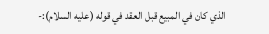الذي كان في المبيع قبل العقد في قوله (عليه السلام):-